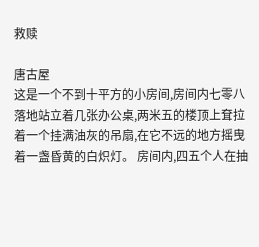救赎

唐古屋
这是一个不到十平方的小房间,房间内七零八落地站立着几张办公桌,两米五的楼顶上耷拉着一个挂满油灰的吊扇,在它不远的地方摇曳着一盏昏黄的白炽灯。 房间内,四五个人在抽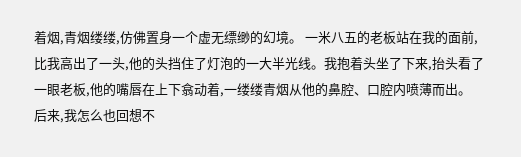着烟,青烟缕缕,仿佛置身一个虚无缥缈的幻境。 一米八五的老板站在我的面前,比我高出了一头,他的头挡住了灯泡的一大半光线。我抱着头坐了下来,抬头看了一眼老板,他的嘴唇在上下翕动着,一缕缕青烟从他的鼻腔、口腔内喷薄而出。 后来,我怎么也回想不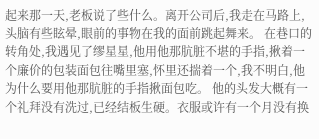起来那一天,老板说了些什么。离开公司后,我走在马路上,头脑有些眩晕,眼前的事物在我的面前跳起舞来。 在巷口的转角处,我遇见了缪星星,他用他那肮脏不堪的手指,揪着一个廉价的包装面包往嘴里塞,怀里还揣着一个,我不明白,他为什么要用他那肮脏的手指揪面包吃。 他的头发大概有一个礼拜没有洗过,已经结板生硬。衣服或许有一个月没有换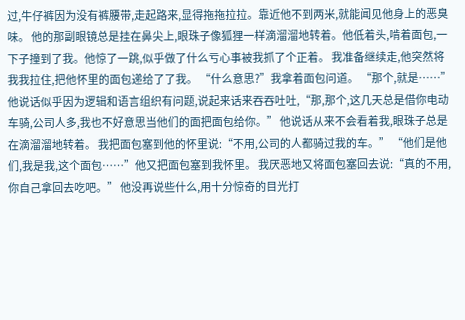过,牛仔裤因为没有裤腰带,走起路来,显得拖拖拉拉。靠近他不到两米,就能闻见他身上的恶臭味。 他的那副眼镜总是挂在鼻尖上,眼珠子像狐狸一样滴溜溜地转着。他低着头,啃着面包,一下子撞到了我。他惊了一跳,似乎做了什么亏心事被我抓了个正着。 我准备继续走,他突然将我我拉住,把他怀里的面包递给了了我。 “什么意思?”我拿着面包问道。 “那个,就是……”他说话似乎因为逻辑和语言组织有问题,说起来话来吞吞吐吐,“那,那个,这几天总是借你电动车骑,公司人多,我也不好意思当他们的面把面包给你。” 他说话从来不会看着我,眼珠子总是在滴溜溜地转着。 我把面包塞到他的怀里说:“不用,公司的人都骑过我的车。” “他们是他们,我是我,这个面包……”他又把面包塞到我怀里。 我厌恶地又将面包塞回去说:“真的不用,你自己拿回去吃吧。” 他没再说些什么,用十分惊奇的目光打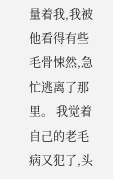量着我,我被他看得有些毛骨悚然,急忙逃离了那里。 我觉着自己的老毛病又犯了,头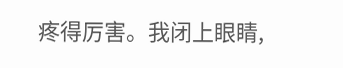疼得厉害。我闭上眼睛,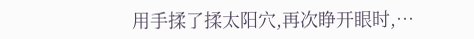用手揉了揉太阳穴,再次睁开眼时,…